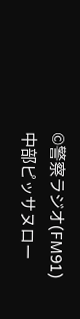©警察ラジオ(FM91)
中部ピッサヌロー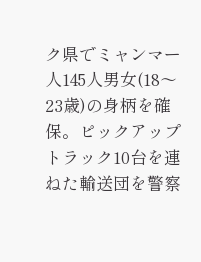ク県でミャンマー人145人男女(18〜23歳)の身柄を確保。ピックアップトラック10台を連ねた輸送団を警察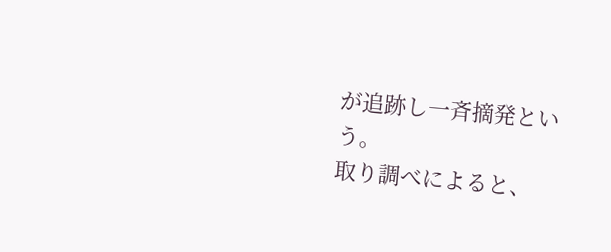が追跡し一斉摘発という。
取り調べによると、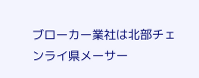ブローカー業社は北部チェンライ県メーサー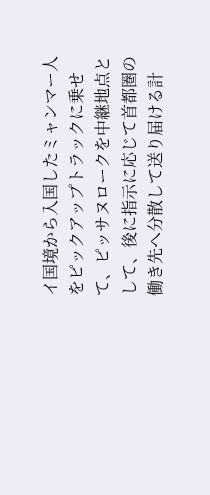イ国境から入国したミャンマー人をピックアップトラックに乗せて、ピッサヌロークを中継地点として、後に指示に応じて首都圏の働き先へ分散して送り届ける計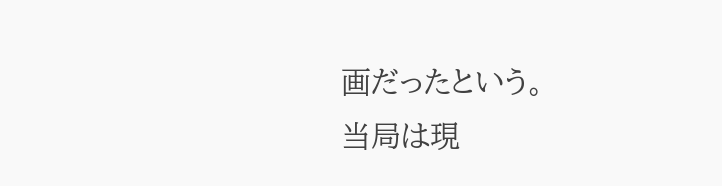画だったという。
当局は現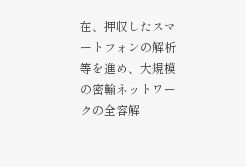在、押収したスマートフォンの解析等を進め、大規模の密輸ネットワークの全容解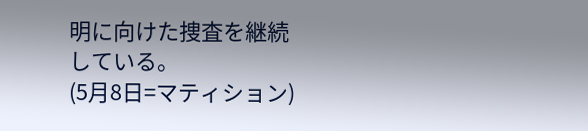明に向けた捜査を継続している。
(5月8日=マティション)